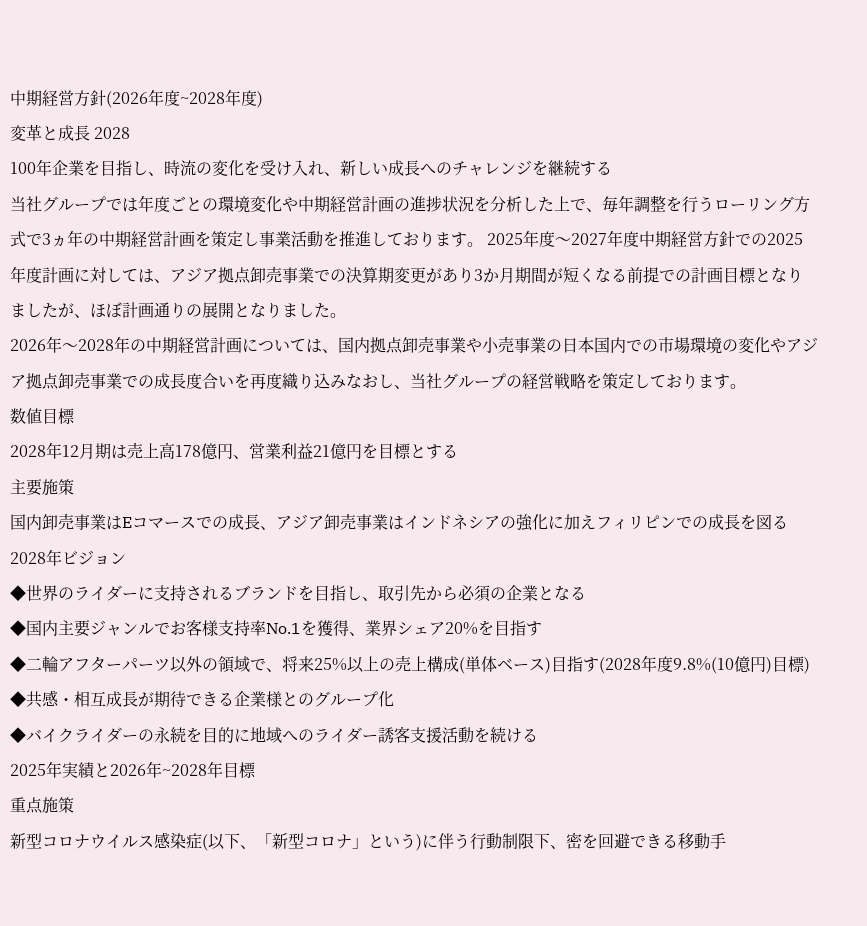中期経営方針(2026年度~2028年度)
変革と成長 2028
100年企業を目指し、時流の変化を受け入れ、新しい成長へのチャレンジを継続する
当社グループでは年度ごとの環境変化や中期経営計画の進捗状況を分析した上で、毎年調整を行うローリング方式で3ヵ年の中期経営計画を策定し事業活動を推進しております。 2025年度〜2027年度中期経営方針での2025年度計画に対しては、アジア拠点卸売事業での決算期変更があり3か月期間が短くなる前提での計画目標となりましたが、ほぼ計画通りの展開となりました。
2026年〜2028年の中期経営計画については、国内拠点卸売事業や小売事業の日本国内での市場環境の変化やアジア拠点卸売事業での成長度合いを再度織り込みなおし、当社グループの経営戦略を策定しております。
数値目標
2028年12月期は売上高178億円、営業利益21億円を目標とする
主要施策
国内卸売事業はEコマースでの成長、アジア卸売事業はインドネシアの強化に加えフィリピンでの成長を図る
2028年ビジョン
◆世界のライダーに支持されるブランドを目指し、取引先から必須の企業となる
◆国内主要ジャンルでお客様支持率No.1を獲得、業界シェア20%を目指す
◆二輪アフターパーツ以外の領域で、将来25%以上の売上構成(単体ベース)目指す(2028年度9.8%(10億円)目標)
◆共感・相互成長が期待できる企業様とのグループ化
◆バイクライダーの永続を目的に地域へのライダー誘客支援活動を続ける
2025年実績と2026年~2028年目標
重点施策
新型コロナウイルス感染症(以下、「新型コロナ」という)に伴う行動制限下、密を回避できる移動手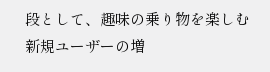段として、趣味の乗り物を楽しむ新規ユーザーの増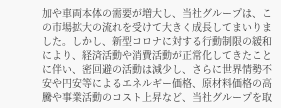加や車両本体の需要が増大し、当社グループは、この市場拡大の流れを受けて大きく成長してまいりました。しかし、新型コロナに対する行動制限の緩和により、経済活動や消費活動が正常化してきたことに伴い、密回避の活動は減少し、さらに世界情勢不安や円安等によるエネルギー価格、原材料価格の高騰や事業活動のコスト上昇など、当社グループを取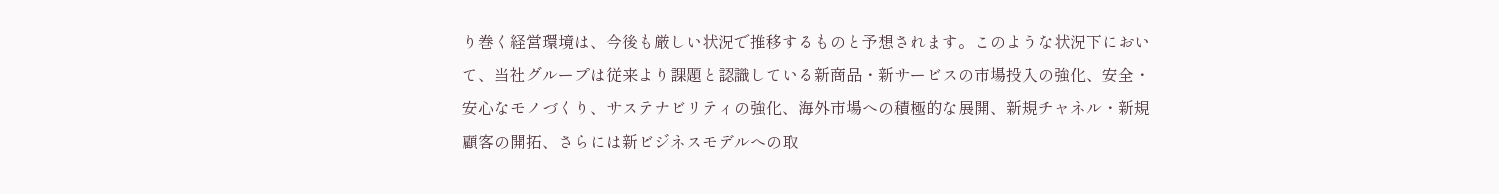り巻く経営環境は、今後も厳しい状況で推移するものと予想されます。このような状況下において、当社グループは従来より課題と認識している新商品・新サービスの市場投入の強化、安全・安心なモノづくり、サステナビリティの強化、海外市場への積極的な展開、新規チャネル・新規顧客の開拓、さらには新ビジネスモデルへの取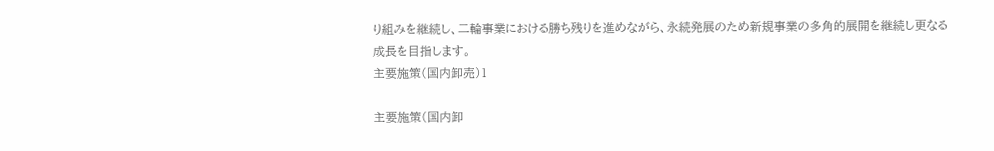り組みを継続し、二輪事業における勝ち残りを進めながら、永続発展のため新規事業の多角的展開を継続し更なる成長を目指します。
主要施策(国内卸売)1

主要施策(国内卸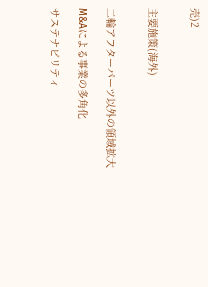売)2


主要施策(海外)


二輪アフターパーツ以外の領域拡大

M&Aによる事業の多角化

サステナビリティ